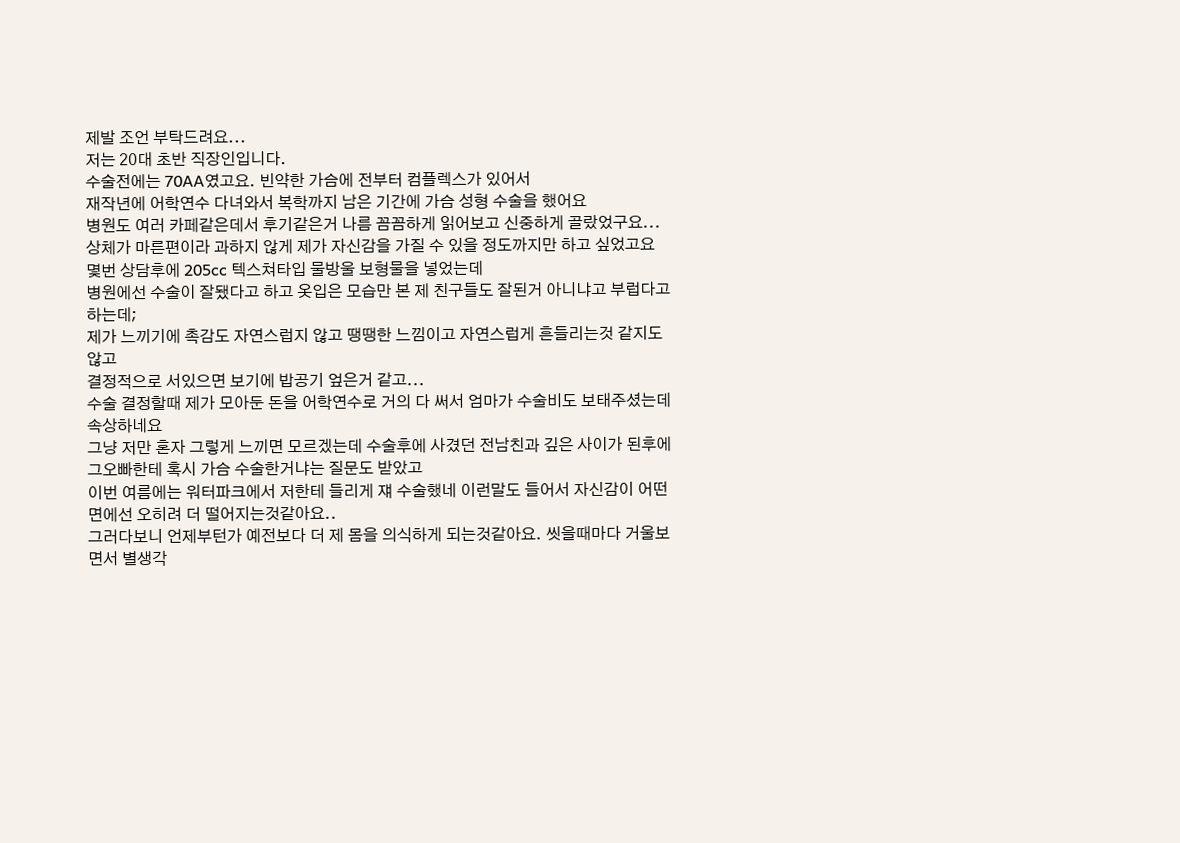제발 조언 부탁드려요...
저는 20대 초반 직장인입니다.
수술전에는 70AA였고요. 빈약한 가슴에 전부터 컴플렉스가 있어서
재작년에 어학연수 다녀와서 복학까지 남은 기간에 가슴 성형 수술을 했어요
병원도 여러 카페같은데서 후기같은거 나름 꼼꼼하게 읽어보고 신중하게 골랐었구요...
상체가 마른편이라 과하지 않게 제가 자신감을 가질 수 있을 정도까지만 하고 싶었고요
몇번 상담후에 205cc 텍스쳐타입 물방울 보형물을 넣었는데
병원에선 수술이 잘됐다고 하고 옷입은 모습만 본 제 친구들도 잘된거 아니냐고 부럽다고 하는데;
제가 느끼기에 촉감도 자연스럽지 않고 땡땡한 느낌이고 자연스럽게 흔들리는것 같지도 않고
결정적으로 서있으면 보기에 밥공기 엎은거 같고...
수술 결정할때 제가 모아둔 돈을 어학연수로 거의 다 써서 엄마가 수술비도 보태주셨는데 속상하네요
그냥 저만 혼자 그렇게 느끼면 모르겠는데 수술후에 사겼던 전남친과 깊은 사이가 된후에 그오빠한테 혹시 가슴 수술한거냐는 질문도 받았고
이번 여름에는 워터파크에서 저한테 들리게 쟤 수술했네 이런말도 들어서 자신감이 어떤면에선 오히려 더 떨어지는것같아요..
그러다보니 언제부턴가 예전보다 더 제 몸을 의식하게 되는것같아요. 씻을때마다 거울보면서 별생각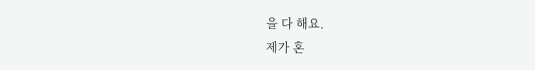을 다 해요.
제가 혼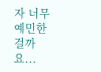자 너무 예민한걸까요...